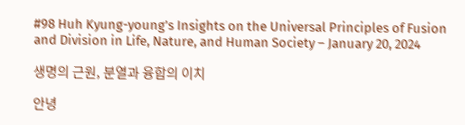#98 Huh Kyung-young’s Insights on the Universal Principles of Fusion and Division in Life, Nature, and Human Society – January 20, 2024

생명의 근원, 분열과 융합의 이치

안녕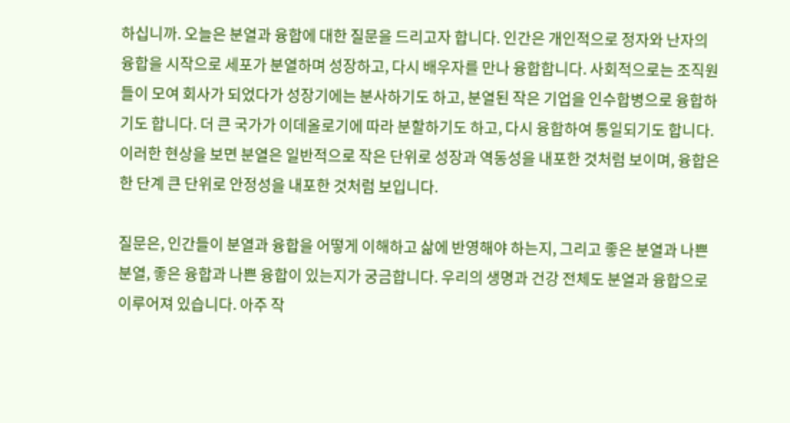하십니까. 오늘은 분열과 융합에 대한 질문을 드리고자 합니다. 인간은 개인적으로 정자와 난자의 융합을 시작으로 세포가 분열하며 성장하고, 다시 배우자를 만나 융합합니다. 사회적으로는 조직원들이 모여 회사가 되었다가 성장기에는 분사하기도 하고, 분열된 작은 기업을 인수합병으로 융합하기도 합니다. 더 큰 국가가 이데올로기에 따라 분할하기도 하고, 다시 융합하여 통일되기도 합니다. 이러한 현상을 보면 분열은 일반적으로 작은 단위로 성장과 역동성을 내포한 것처럼 보이며, 융합은 한 단계 큰 단위로 안정성을 내포한 것처럼 보입니다.

질문은, 인간들이 분열과 융합을 어떻게 이해하고 삶에 반영해야 하는지, 그리고 좋은 분열과 나쁜 분열, 좋은 융합과 나쁜 융합이 있는지가 궁금합니다. 우리의 생명과 건강 전체도 분열과 융합으로 이루어져 있습니다. 아주 작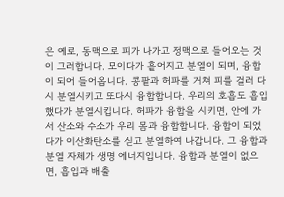은 예로, 동맥으로 피가 나가고 정맥으로 들어오는 것이 그러합니다. 모이다가 흩어지고 분열이 되며, 융합이 되어 들어옵니다. 콩팥과 허파를 거쳐 피를 걸러 다시 분열시키고 또다시 융합합니다. 우리의 호흡도 흡입했다가 분열시킵니다. 허파가 융합을 시키면, 안에 가서 산소와 수소가 우리 몸과 융합합니다. 융합이 되었다가 이산화탄소를 싣고 분열하여 나갑니다. 그 융합과 분열 자체가 생명 에너지입니다. 융합과 분열이 없으면, 흡입과 배출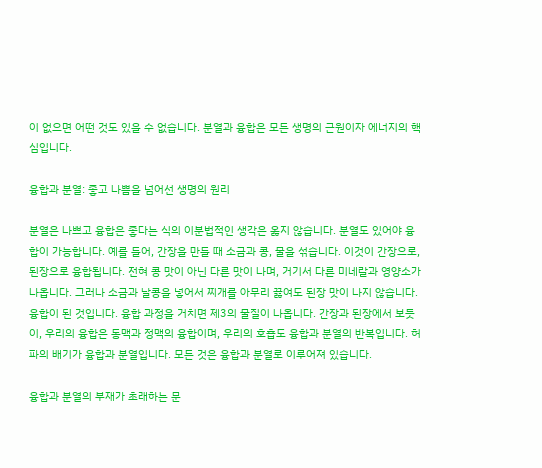이 없으면 어떤 것도 있을 수 없습니다. 분열과 융합은 모든 생명의 근원이자 에너지의 핵심입니다.

융합과 분열: 좋고 나쁨을 넘어선 생명의 원리

분열은 나쁘고 융합은 좋다는 식의 이분법적인 생각은 옳지 않습니다. 분열도 있어야 융합이 가능합니다. 예를 들어, 간장을 만들 때 소금과 콩, 물을 섞습니다. 이것이 간장으로, 된장으로 융합됩니다. 전혀 콩 맛이 아닌 다른 맛이 나며, 거기서 다른 미네랄과 영양소가 나옵니다. 그러나 소금과 날콩을 넣어서 찌개를 아무리 끓여도 된장 맛이 나지 않습니다. 융합이 된 것입니다. 융합 과정을 거치면 제3의 물질이 나옵니다. 간장과 된장에서 보듯이, 우리의 융합은 동맥과 정맥의 융합이며, 우리의 호흡도 융합과 분열의 반복입니다. 허파의 배기가 융합과 분열입니다. 모든 것은 융합과 분열로 이루어져 있습니다.

융합과 분열의 부재가 초래하는 문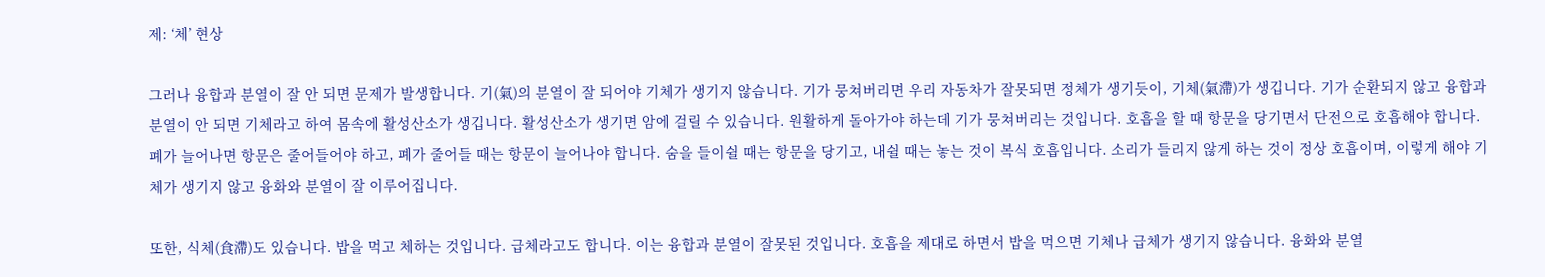제: ‘체’ 현상

그러나 융합과 분열이 잘 안 되면 문제가 발생합니다. 기(氣)의 분열이 잘 되어야 기체가 생기지 않습니다. 기가 뭉쳐버리면 우리 자동차가 잘못되면 정체가 생기듯이, 기체(氣滯)가 생깁니다. 기가 순환되지 않고 융합과 분열이 안 되면 기체라고 하여 몸속에 활성산소가 생깁니다. 활성산소가 생기면 암에 걸릴 수 있습니다. 원활하게 돌아가야 하는데 기가 뭉쳐버리는 것입니다. 호흡을 할 때 항문을 당기면서 단전으로 호흡해야 합니다. 폐가 늘어나면 항문은 줄어들어야 하고, 폐가 줄어들 때는 항문이 늘어나야 합니다. 숨을 들이쉴 때는 항문을 당기고, 내쉴 때는 놓는 것이 복식 호흡입니다. 소리가 들리지 않게 하는 것이 정상 호흡이며, 이렇게 해야 기체가 생기지 않고 융화와 분열이 잘 이루어집니다.

또한, 식체(食滯)도 있습니다. 밥을 먹고 체하는 것입니다. 급체라고도 합니다. 이는 융합과 분열이 잘못된 것입니다. 호흡을 제대로 하면서 밥을 먹으면 기체나 급체가 생기지 않습니다. 융화와 분열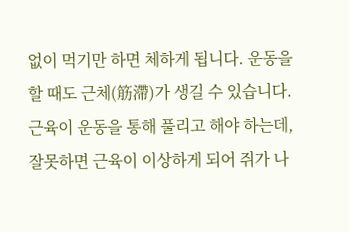없이 먹기만 하면 체하게 됩니다. 운동을 할 때도 근체(筋滯)가 생길 수 있습니다. 근육이 운동을 통해 풀리고 해야 하는데, 잘못하면 근육이 이상하게 되어 쥐가 나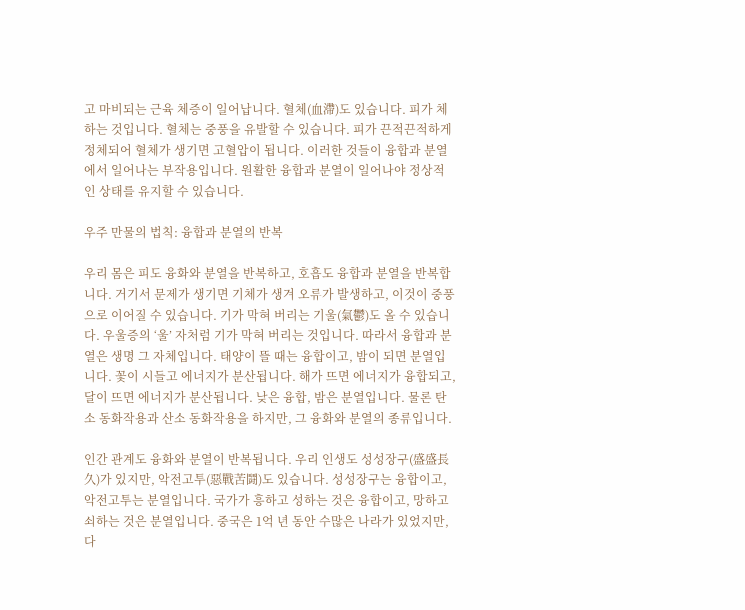고 마비되는 근육 체증이 일어납니다. 혈체(血滯)도 있습니다. 피가 체하는 것입니다. 혈체는 중풍을 유발할 수 있습니다. 피가 끈적끈적하게 정체되어 혈체가 생기면 고혈압이 됩니다. 이러한 것들이 융합과 분열에서 일어나는 부작용입니다. 원활한 융합과 분열이 일어나야 정상적인 상태를 유지할 수 있습니다.

우주 만물의 법칙: 융합과 분열의 반복

우리 몸은 피도 융화와 분열을 반복하고, 호흡도 융합과 분열을 반복합니다. 거기서 문제가 생기면 기체가 생겨 오류가 발생하고, 이것이 중풍으로 이어질 수 있습니다. 기가 막혀 버리는 기울(氣鬱)도 올 수 있습니다. 우울증의 ‘울’ 자처럼 기가 막혀 버리는 것입니다. 따라서 융합과 분열은 생명 그 자체입니다. 태양이 뜰 때는 융합이고, 밤이 되면 분열입니다. 꽃이 시들고 에너지가 분산됩니다. 해가 뜨면 에너지가 융합되고, 달이 뜨면 에너지가 분산됩니다. 낮은 융합, 밤은 분열입니다. 물론 탄소 동화작용과 산소 동화작용을 하지만, 그 융화와 분열의 종류입니다.

인간 관계도 융화와 분열이 반복됩니다. 우리 인생도 성성장구(盛盛長久)가 있지만, 악전고투(惡戰苦鬪)도 있습니다. 성성장구는 융합이고, 악전고투는 분열입니다. 국가가 흥하고 성하는 것은 융합이고, 망하고 쇠하는 것은 분열입니다. 중국은 1억 년 동안 수많은 나라가 있었지만, 다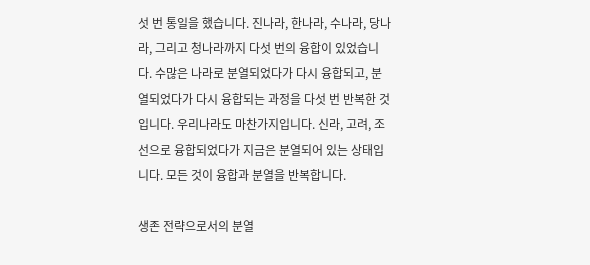섯 번 통일을 했습니다. 진나라, 한나라, 수나라, 당나라, 그리고 청나라까지 다섯 번의 융합이 있었습니다. 수많은 나라로 분열되었다가 다시 융합되고, 분열되었다가 다시 융합되는 과정을 다섯 번 반복한 것입니다. 우리나라도 마찬가지입니다. 신라, 고려, 조선으로 융합되었다가 지금은 분열되어 있는 상태입니다. 모든 것이 융합과 분열을 반복합니다.

생존 전략으로서의 분열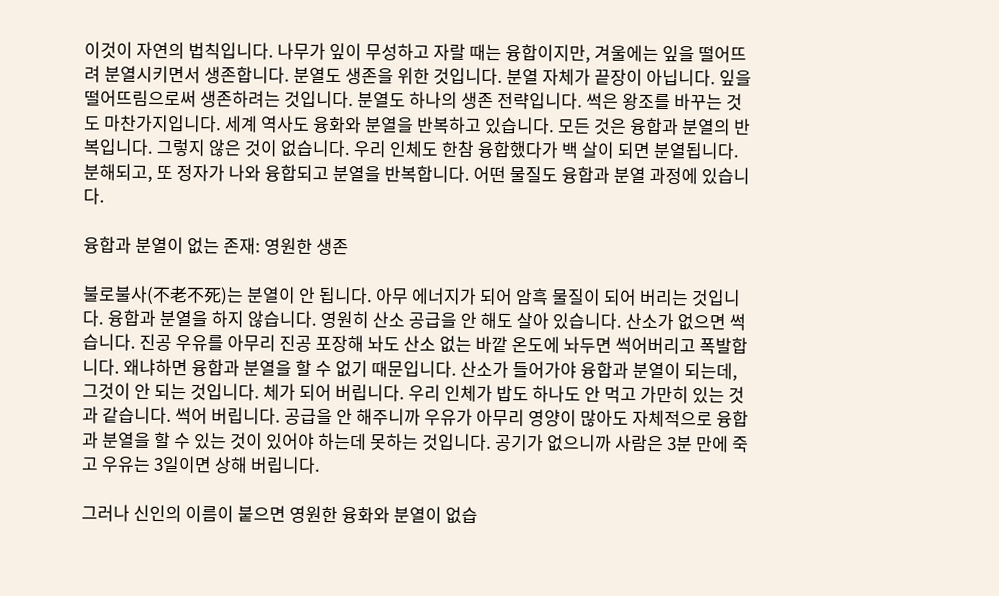이것이 자연의 법칙입니다. 나무가 잎이 무성하고 자랄 때는 융합이지만, 겨울에는 잎을 떨어뜨려 분열시키면서 생존합니다. 분열도 생존을 위한 것입니다. 분열 자체가 끝장이 아닙니다. 잎을 떨어뜨림으로써 생존하려는 것입니다. 분열도 하나의 생존 전략입니다. 썩은 왕조를 바꾸는 것도 마찬가지입니다. 세계 역사도 융화와 분열을 반복하고 있습니다. 모든 것은 융합과 분열의 반복입니다. 그렇지 않은 것이 없습니다. 우리 인체도 한참 융합했다가 백 살이 되면 분열됩니다. 분해되고, 또 정자가 나와 융합되고 분열을 반복합니다. 어떤 물질도 융합과 분열 과정에 있습니다.

융합과 분열이 없는 존재: 영원한 생존

불로불사(不老不死)는 분열이 안 됩니다. 아무 에너지가 되어 암흑 물질이 되어 버리는 것입니다. 융합과 분열을 하지 않습니다. 영원히 산소 공급을 안 해도 살아 있습니다. 산소가 없으면 썩습니다. 진공 우유를 아무리 진공 포장해 놔도 산소 없는 바깥 온도에 놔두면 썩어버리고 폭발합니다. 왜냐하면 융합과 분열을 할 수 없기 때문입니다. 산소가 들어가야 융합과 분열이 되는데, 그것이 안 되는 것입니다. 체가 되어 버립니다. 우리 인체가 밥도 하나도 안 먹고 가만히 있는 것과 같습니다. 썩어 버립니다. 공급을 안 해주니까 우유가 아무리 영양이 많아도 자체적으로 융합과 분열을 할 수 있는 것이 있어야 하는데 못하는 것입니다. 공기가 없으니까 사람은 3분 만에 죽고 우유는 3일이면 상해 버립니다.

그러나 신인의 이름이 붙으면 영원한 융화와 분열이 없습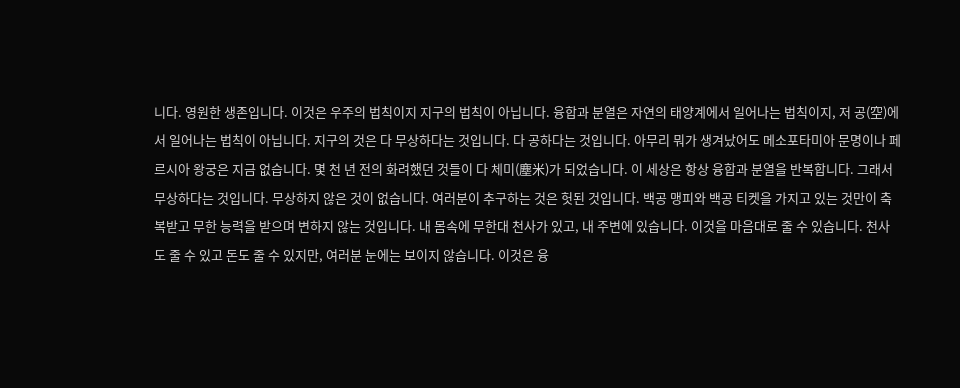니다. 영원한 생존입니다. 이것은 우주의 법칙이지 지구의 법칙이 아닙니다. 융합과 분열은 자연의 태양계에서 일어나는 법칙이지, 저 공(空)에서 일어나는 법칙이 아닙니다. 지구의 것은 다 무상하다는 것입니다. 다 공하다는 것입니다. 아무리 뭐가 생겨났어도 메소포타미아 문명이나 페르시아 왕궁은 지금 없습니다. 몇 천 년 전의 화려했던 것들이 다 체미(塵米)가 되었습니다. 이 세상은 항상 융합과 분열을 반복합니다. 그래서 무상하다는 것입니다. 무상하지 않은 것이 없습니다. 여러분이 추구하는 것은 헛된 것입니다. 백공 맹피와 백공 티켓을 가지고 있는 것만이 축복받고 무한 능력을 받으며 변하지 않는 것입니다. 내 몸속에 무한대 천사가 있고, 내 주변에 있습니다. 이것을 마음대로 줄 수 있습니다. 천사도 줄 수 있고 돈도 줄 수 있지만, 여러분 눈에는 보이지 않습니다. 이것은 융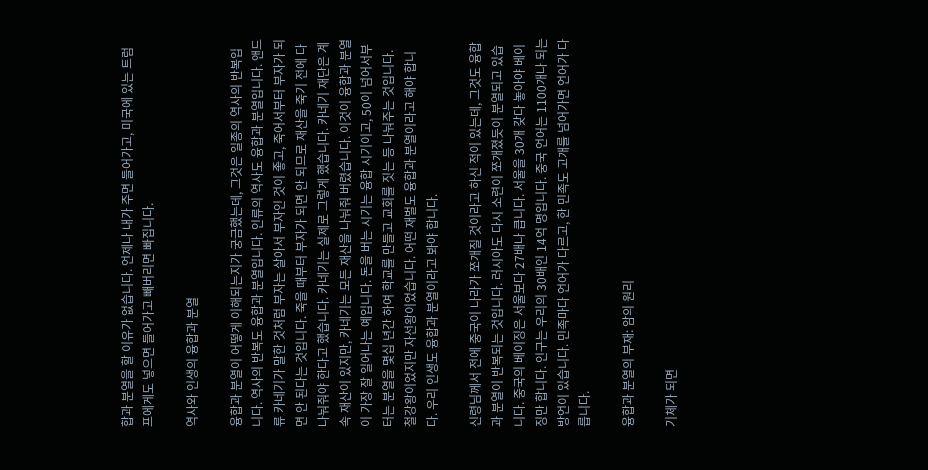합과 분열을 할 이유가 없습니다. 언제나 내가 주면 들어가고, 미국에 있는 트럼프에게도 넣으면 들어가고 빼버리면 빠집니다.

역사와 인생의 융합과 분열

융합과 분열이 어떻게 이해되는지가 궁금했는데, 그것은 일종의 역사의 반복입니다. 역사의 반복도 융합과 분열입니다. 인류의 역사도 융합과 분열입니다. 앤드류 카네기가 말한 것처럼 부자는 살아서 부자인 것이 좋고, 죽어서부터 부자가 되면 안 된다는 것입니다. 죽을 때부터 부자가 되면 안 되므로 재산을 죽기 전에 다 나눠줘야 한다고 했습니다. 카네기는 실제로 그렇게 했습니다. 카네기 재단은 계속 재산이 있지만, 카네기는 모든 재산을 나눠줘 버렸습니다. 이것이 융합과 분열이 가장 잘 일어나는 예입니다. 돈을 버는 시기는 융합 시기이고, 50이 넘어서부터는 분열을 몇십 년간 하여 학교를 만들고 교회를 짓는 등 나눠주는 것입니다. 철강왕이었지만 자선왕이었습니다. 어떤 재벌도 융합과 분열이라고 해야 합니다. 우리 인생도 융합과 분열이라고 봐야 합니다.

신령님께서 전에 중국이 나라가 쪼개질 것이라고 하신 적이 있는데, 그것도 융합과 분열이 반복되는 것입니다. 러시아도 다시 소련이 쪼개졌듯이 분열되고 있습니다. 중국의 베이징은 서울보다 27배나 큽니다. 서울을 30개 갖다 놓아야 베이징만 합니다. 인구는 우리의 30배인 14억 명입니다. 중국 언어는 1100개나 되는 방언이 있습니다. 민족마다 언어가 다르고, 한 민족도 고개를 넘어가면 언어가 다릅니다.

융합과 분열의 부재: 암의 원리

기체가 되면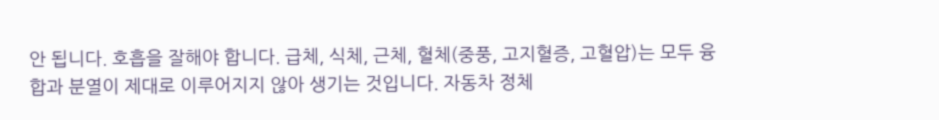안 됩니다. 호흡을 잘해야 합니다. 급체, 식체, 근체, 혈체(중풍, 고지혈증, 고혈압)는 모두 융합과 분열이 제대로 이루어지지 않아 생기는 것입니다. 자동차 정체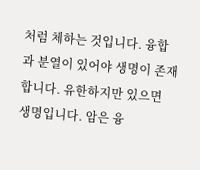처럼 체하는 것입니다. 융합과 분열이 있어야 생명이 존재합니다. 유한하지만 있으면 생명입니다. 암은 융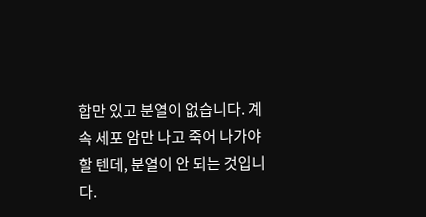합만 있고 분열이 없습니다. 계속 세포 암만 나고 죽어 나가야 할 텐데, 분열이 안 되는 것입니다.